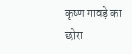कृष्ण गावड़े का छोरा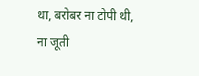था, बरोबर ना टोपी थी, ना जूती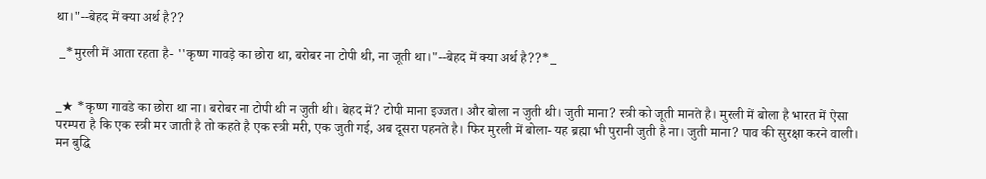था।"--बेहद में क्या अर्थ है??

 _*मुरली में आता रहता है- ''कृष्ण गावड़े का छोरा था, बरोबर ना टोपी थी, ना जूती था।"--बेहद में क्या अर्थ है??*_


_★ *कृष्ण गावडे का छोरा था ना। बरोबर ना टोपी थी न जुती थी। बेहद में? टोपी माना इज्जत। और बोला न जुती थी। जुती माना? स्त्री को जूती मानते है। मुरली में बोला है भारत में ऐसा परम्परा है कि एक स्त्री मर जाती है तो कहते है एक स्त्री मरी, एक जुती गई, अब दूसरा पहनते है। फिर मुरली में बोला- यह ब्रह्मा भी पुरानी जुती है ना। जुती माना? पाव की सुरक्षा करने वाली। मन बुद्धि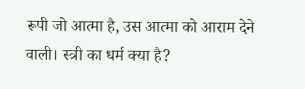रूपी जो आत्मा है, उस आत्मा को आराम देने वाली। स्त्री का धर्म क्या है?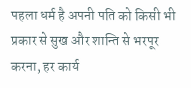पहला धर्म है अपनी पति को किसी भी प्रकार से सुख और शान्ति से भरपूर करना, हर कार्य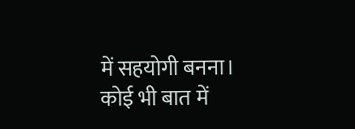में सहयोगी बनना। कोई भी बात में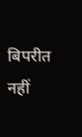बिपरीत नहीं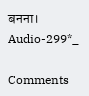बनना। Audio-299*_

Comments